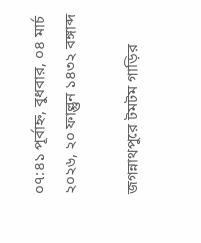০৭:৪১ পূর্বাহ্ন, বুধবার, ০৪ মার্চ ২০২৬, ২০ ফাল্গুন ১৪৩২ বঙ্গাব্দ

জগন্নাথপুরে টমটম গাড়ির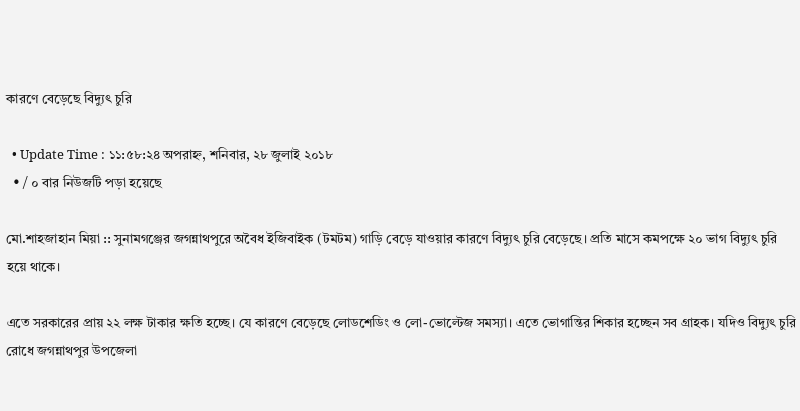কারণে বেড়েছে বিদ্যুৎ চুরি

  • Update Time : ১১:৫৮:২৪ অপরাহ্ন, শনিবার, ২৮ জুলাই ২০১৮
  • / ০ বার নিউজটি পড়া হয়েছে

মো.শাহজাহান মিয়া :: সুনামগঞ্জের জগন্নাথপুরে অবৈধ ইজিবাইক (টমটম) গাড়ি বেড়ে যাওয়ার কারণে বিদ্যুৎ চুরি বেড়েছে। প্রতি মাসে কমপক্ষে ২০ ভাগ বিদ্যুৎ চুরি হয়ে থাকে।

এতে সরকারের প্রায় ২২ লক্ষ টাকার ক্ষতি হচ্ছে। যে কারণে বেড়েছে লোডশেডিং ও লো-ভোল্টেজ সমস্যা। এতে ভোগান্তির শিকার হচ্ছেন সব গ্রাহক। যদিও বিদ্যুৎ চুরি রোধে জগন্নাথপুর উপজেলা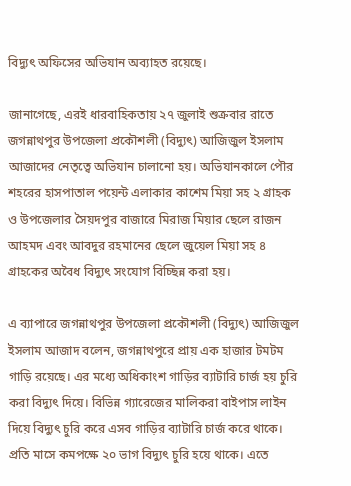বিদ্যুৎ অফিসের অভিযান অব্যাহত রয়েছে।

জানাগেছে, এরই ধারবাহিকতায় ২৭ জুলাই শুক্রবার রাতে জগন্নাথপুর উপজেলা প্রকৌশলী (বিদ্যুৎ) আজিজুল ইসলাম আজাদের নেতৃত্বে অভিযান চালানো হয়। অভিযানকালে পৌর শহরের হাসপাতাল পয়েন্ট এলাকার কাশেম মিয়া সহ ২ গ্রাহক ও উপজেলার সৈয়দপুর বাজারে মিরাজ মিয়ার ছেলে রাজন আহমদ এবং আবদুর রহমানের ছেলে জুয়েল মিয়া সহ ৪ গ্রাহকের অবৈধ বিদ্যুৎ সংযোগ বিচ্ছিন্ন করা হয়।

এ ব্যাপারে জগন্নাথপুর উপজেলা প্রকৌশলী (বিদ্যুৎ) আজিজুল ইসলাম আজাদ বলেন, জগন্নাথপুরে প্রায় এক হাজার টমটম গাড়ি রয়েছে। এর মধ্যে অধিকাংশ গাড়ির ব্যাটারি চার্জ হয় চুরি করা বিদ্যুৎ দিয়ে। বিভিন্ন গ্যারেজের মালিকরা বাইপাস লাইন দিয়ে বিদ্যুৎ চুরি করে এসব গাড়ির ব্যাটারি চার্জ করে থাকে। প্রতি মাসে কমপক্ষে ২০ ভাগ বিদ্যুৎ চুরি হয়ে থাকে। এতে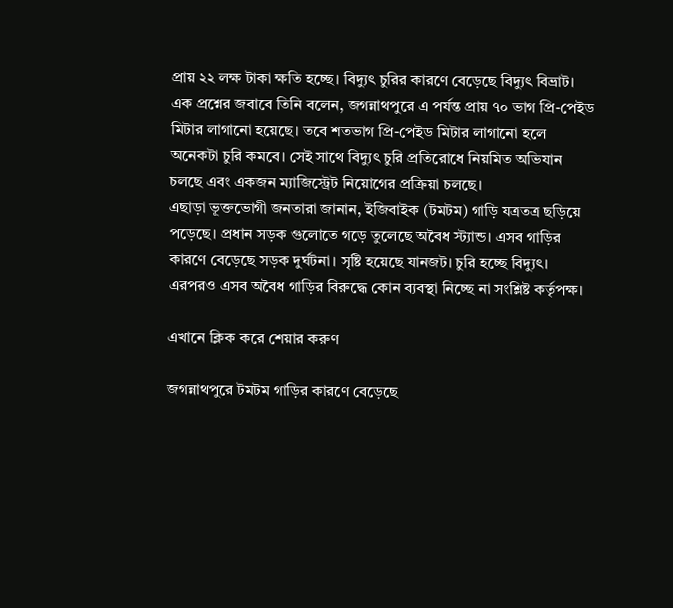প্রায় ২২ লক্ষ টাকা ক্ষতি হচ্ছে। বিদ্যুৎ চুরির কারণে বেড়েছে বিদ্যুৎ বিভ্রাট। এক প্রশ্নের জবাবে তিনি বলেন, জগন্নাথপুরে এ পর্যন্ত প্রায় ৭০ ভাগ প্রি-পেইড মিটার লাগানো হয়েছে। তবে শতভাগ প্রি-পেইড মিটার লাগানো হলে অনেকটা চুরি কমবে। সেই সাথে বিদ্যুৎ চুরি প্রতিরোধে নিয়মিত অভিযান চলছে এবং একজন ম্যাজিস্ট্রেট নিয়োগের প্রক্রিয়া চলছে।
এছাড়া ভূক্তভোগী জনতারা জানান, ইজিবাইক (টমটম) গাড়ি যত্রতত্র ছড়িয়ে পড়েছে। প্রধান সড়ক গুলোতে গড়ে তুলেছে অবৈধ স্ট্যান্ড। এসব গাড়ির কারণে বেড়েছে সড়ক দুর্ঘটনা। সৃষ্টি হয়েছে যানজট। চুরি হচ্ছে বিদ্যুৎ। এরপরও এসব অবৈধ গাড়ির বিরুদ্ধে কোন ব্যবস্থা নিচ্ছে না সংশ্লিষ্ট কর্তৃপক্ষ।

এখানে ক্লিক করে শেয়ার করুণ

জগন্নাথপুরে টমটম গাড়ির কারণে বেড়েছে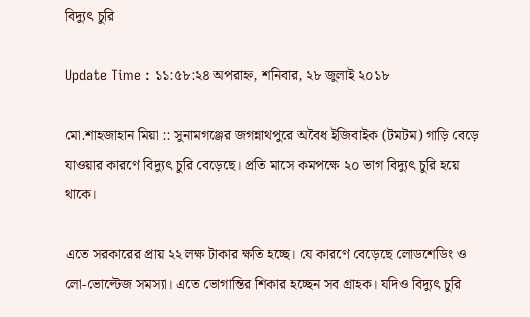বিদ্যুৎ চুরি

Update Time : ১১:৫৮:২৪ অপরাহ্ন, শনিবার, ২৮ জুলাই ২০১৮

মো.শাহজাহান মিয়া :: সুনামগঞ্জের জগন্নাথপুরে অবৈধ ইজিবাইক (টমটম) গাড়ি বেড়ে যাওয়ার কারণে বিদ্যুৎ চুরি বেড়েছে। প্রতি মাসে কমপক্ষে ২০ ভাগ বিদ্যুৎ চুরি হয়ে থাকে।

এতে সরকারের প্রায় ২২ লক্ষ টাকার ক্ষতি হচ্ছে। যে কারণে বেড়েছে লোডশেডিং ও লো-ভোল্টেজ সমস্যা। এতে ভোগান্তির শিকার হচ্ছেন সব গ্রাহক। যদিও বিদ্যুৎ চুরি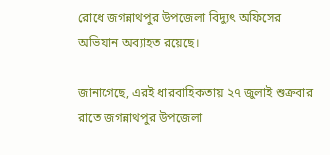রোধে জগন্নাথপুর উপজেলা বিদ্যুৎ অফিসের অভিযান অব্যাহত রয়েছে।

জানাগেছে, এরই ধারবাহিকতায় ২৭ জুলাই শুক্রবার রাতে জগন্নাথপুর উপজেলা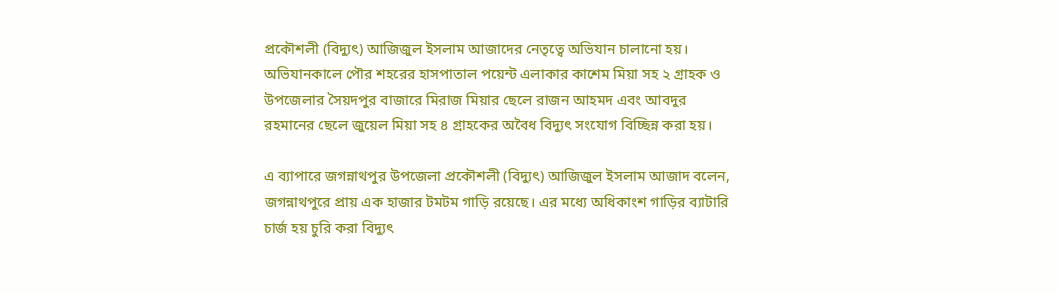প্রকৌশলী (বিদ্যুৎ) আজিজুল ইসলাম আজাদের নেতৃত্বে অভিযান চালানো হয়। অভিযানকালে পৌর শহরের হাসপাতাল পয়েন্ট এলাকার কাশেম মিয়া সহ ২ গ্রাহক ও উপজেলার সৈয়দপুর বাজারে মিরাজ মিয়ার ছেলে রাজন আহমদ এবং আবদুর রহমানের ছেলে জুয়েল মিয়া সহ ৪ গ্রাহকের অবৈধ বিদ্যুৎ সংযোগ বিচ্ছিন্ন করা হয়।

এ ব্যাপারে জগন্নাথপুর উপজেলা প্রকৌশলী (বিদ্যুৎ) আজিজুল ইসলাম আজাদ বলেন, জগন্নাথপুরে প্রায় এক হাজার টমটম গাড়ি রয়েছে। এর মধ্যে অধিকাংশ গাড়ির ব্যাটারি চার্জ হয় চুরি করা বিদ্যুৎ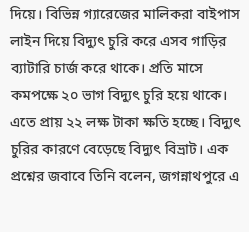দিয়ে। বিভিন্ন গ্যারেজের মালিকরা বাইপাস লাইন দিয়ে বিদ্যুৎ চুরি করে এসব গাড়ির ব্যাটারি চার্জ করে থাকে। প্রতি মাসে কমপক্ষে ২০ ভাগ বিদ্যুৎ চুরি হয়ে থাকে। এতে প্রায় ২২ লক্ষ টাকা ক্ষতি হচ্ছে। বিদ্যুৎ চুরির কারণে বেড়েছে বিদ্যুৎ বিভ্রাট। এক প্রশ্নের জবাবে তিনি বলেন, জগন্নাথপুরে এ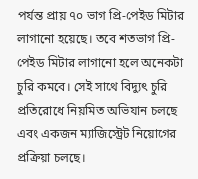পর্যন্ত প্রায় ৭০ ভাগ প্রি-পেইড মিটার লাগানো হয়েছে। তবে শতভাগ প্রি-পেইড মিটার লাগানো হলে অনেকটা চুরি কমবে। সেই সাথে বিদ্যুৎ চুরি প্রতিরোধে নিয়মিত অভিযান চলছে এবং একজন ম্যাজিস্ট্রেট নিয়োগের প্রক্রিয়া চলছে।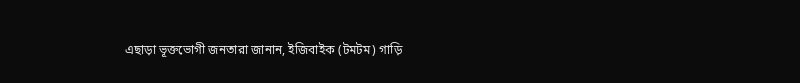এছাড়া ভূক্তভোগী জনতারা জানান, ইজিবাইক (টমটম) গাড়ি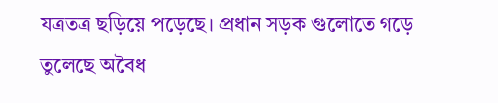যত্রতত্র ছড়িয়ে পড়েছে। প্রধান সড়ক গুলোতে গড়ে তুলেছে অবৈধ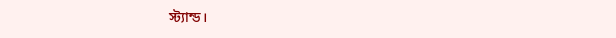স্ট্যান্ড।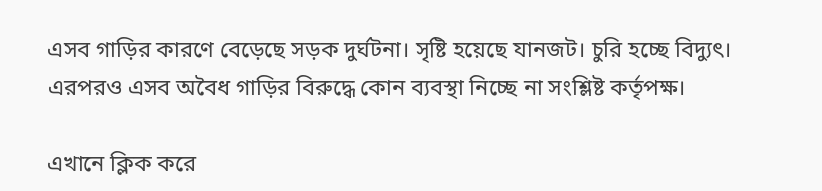এসব গাড়ির কারণে বেড়েছে সড়ক দুর্ঘটনা। সৃষ্টি হয়েছে যানজট। চুরি হচ্ছে বিদ্যুৎ। এরপরও এসব অবৈধ গাড়ির বিরুদ্ধে কোন ব্যবস্থা নিচ্ছে না সংশ্লিষ্ট কর্তৃপক্ষ।

এখানে ক্লিক করে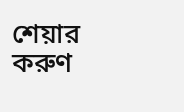শেয়ার করুণ